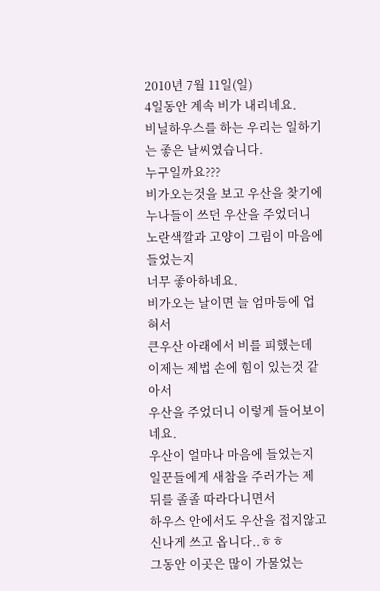2010년 7월 11일(일)
4일동안 계속 비가 내리네요.
비닐하우스를 하는 우리는 일하기는 좋은 날씨였습니다.
누구일까요???
비가오는것을 보고 우산을 찾기에
누나들이 쓰던 우산을 주었더니
노란색깔과 고양이 그림이 마음에 들었는지
너무 좋아하네요.
비가오는 날이면 늘 엄마등에 업혀서
큰우산 아래에서 비를 피했는데
이제는 제법 손에 힘이 있는것 같아서
우산을 주었더니 이렇게 들어보이네요.
우산이 얼마나 마음에 들었는지
일꾼들에게 새참을 주러가는 제 뒤를 졸졸 따라다니면서
하우스 안에서도 우산을 접지않고
신나게 쓰고 옵니다..ㅎㅎ
그동안 이곳은 많이 가물었는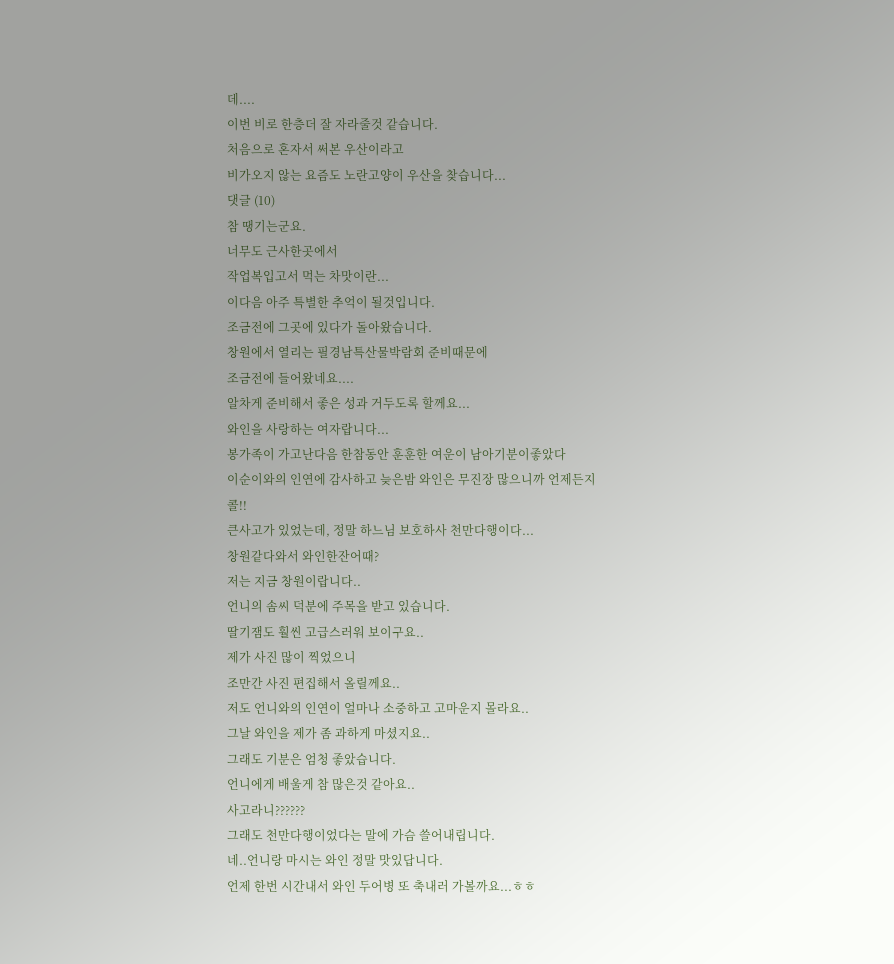데....
이번 비로 한층더 잘 자라줄것 같습니다.
처음으로 혼자서 써본 우산이라고
비가오지 않는 요즘도 노란고양이 우산을 찾습니다...
댓글 (10)
참 땡기는군요.
너무도 근사한곳에서
작업복입고서 먹는 차맛이란...
이다음 아주 특별한 추억이 될것입니다.
조금전에 그곳에 있다가 돌아왔습니다.
창원에서 열리는 필경남특산물박람회 준비때문에
조금전에 들어왔네요....
알차게 준비해서 좋은 성과 거두도록 할께요...
와인을 사랑하는 여자랍니다...
봉가족이 가고난다음 한참동안 훈훈한 여운이 남아기분이좋았다
이순이와의 인연에 감사하고 늦은밤 와인은 무진장 많으니까 언제든지콜!!
큰사고가 있었는데, 정말 하느님 보호하사 천만다행이다...
창원같다와서 와인한잔어때?
저는 지금 창원이랍니다..
언니의 솜씨 덕분에 주목을 받고 있습니다.
딸기잼도 훨씬 고급스러워 보이구요..
제가 사진 많이 찍었으니
조만간 사진 편집해서 올릴께요..
저도 언니와의 인연이 얼마나 소중하고 고마운지 몰라요..
그날 와인을 제가 좀 과하게 마셨지요..
그래도 기분은 엄청 좋았습니다.
언니에게 배울게 참 많은것 같아요..
사고라니??????
그래도 천만다행이었다는 말에 가슴 쓸어내립니다.
네..언니랑 마시는 와인 정말 맛있답니다.
언제 한번 시간내서 와인 두어병 또 축내러 가볼까요...ㅎㅎ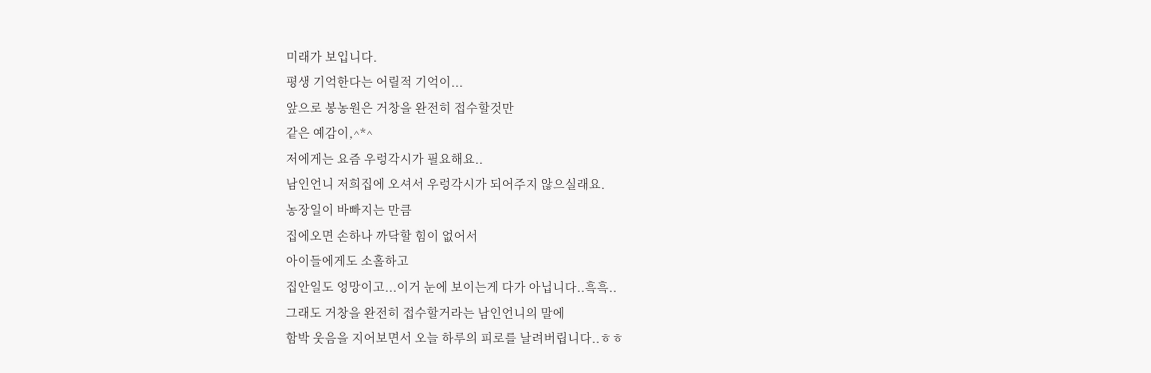미래가 보입니다.
평생 기억한다는 어릴적 기억이...
앞으로 봉농원은 거창을 완전히 접수할것만
같은 예감이,^*^
저에게는 요즘 우렁각시가 필요해요..
남인언니 저희집에 오셔서 우렁각시가 되어주지 않으실래요.
농장일이 바빠지는 만큼
집에오면 손하나 까닥할 힘이 없어서
아이들에게도 소홀하고
집안일도 엉망이고...이거 눈에 보이는게 다가 아닙니다..흑흑..
그래도 거창을 완전히 접수할거라는 남인언니의 말에
함박 웃음을 지어보면서 오늘 하루의 피로를 날려버립니다..ㅎㅎ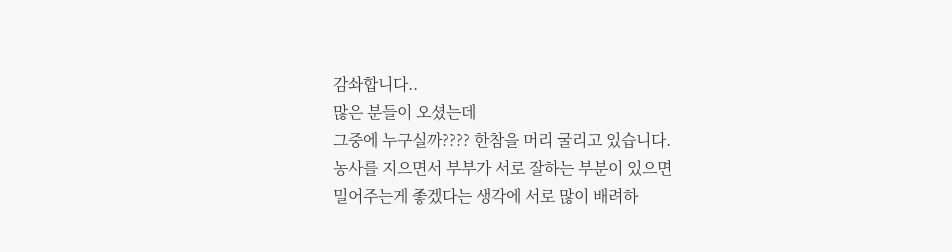감솨합니다..
많은 분들이 오셨는데
그중에 누구실까???? 한참을 머리 굴리고 있습니다.
농사를 지으면서 부부가 서로 잘하는 부분이 있으면
밀어주는게 좋겠다는 생각에 서로 많이 배려하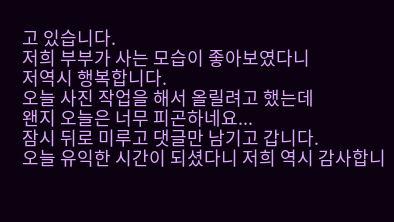고 있습니다.
저희 부부가 사는 모습이 좋아보였다니
저역시 행복합니다.
오늘 사진 작업을 해서 올릴려고 했는데
왠지 오늘은 너무 피곤하네요...
잠시 뒤로 미루고 댓글만 남기고 갑니다.
오늘 유익한 시간이 되셨다니 저희 역시 감사합니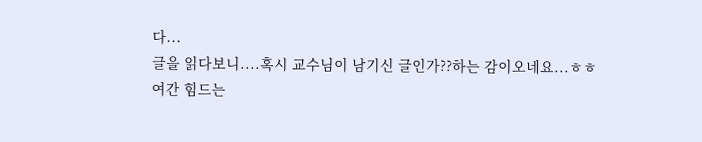다...
글을 읽다보니....혹시 교수님이 남기신 글인가??하는 감이오네요...ㅎㅎ
여간 힘드는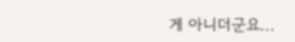게 아니더군요...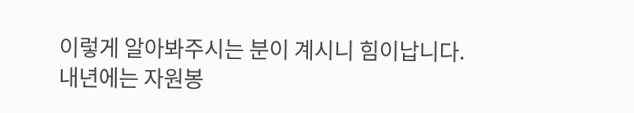이렇게 알아봐주시는 분이 계시니 힘이납니다.
내년에는 자원봉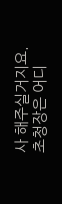사 해주실거지요.
초청장은 어디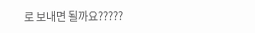로 보내면 될까요?????